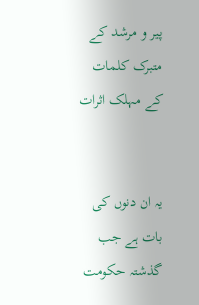پیر و مرشد کے متبرک کلمات کے مہلک اثرات


یہ ان دنوں کی بات ہے جب گذشتہ حکومت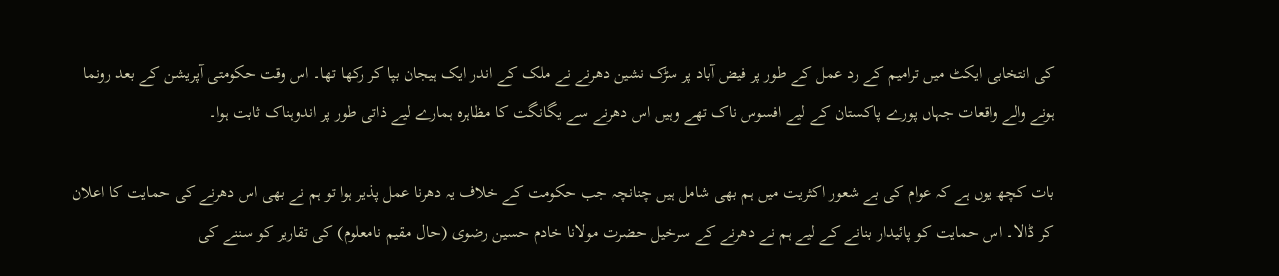کی انتخابی ایکٹ میں ترامیم کے رد عمل کے طور پر فیض آباد پر سڑک نشین دھرنے نے ملک کے اندر ایک ہیجان بپا کر رکھا تھا۔ اس وقت حکومتی آپریشن کے بعد رونما ہونے والے واقعات جہاں پورے پاکستان کے لیے افسوس ناک تھے وہیں اس دھرنے سے یگانگت کا مظاہرہ ہمارے لیے ذاتی طور پر اندوہناک ثابت ہوا۔

بات کچھ یوں ہے کہ عوام کی بے شعور اکثریت میں ہم بھی شامل ہیں چنانچہ جب حکومت کے خلاف یہ دھرنا عمل پذیر ہوا تو ہم نے بھی اس دھرنے کی حمایت کا اعلان کر ڈالا۔ اس حمایت کو پائیدار بنانے کے لیے ہم نے دھرنے کے سرخیل حضرت مولانا خادم حسین رضوی (حال مقیم نامعلوم) کی تقاریر کو سننے کی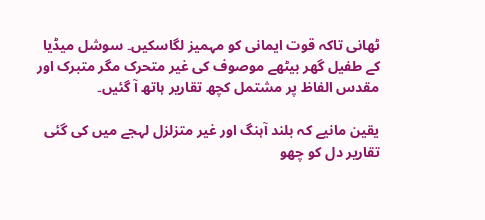ٹھانی تاکہ قوت ایمانی کو مہمیز لگاسکیں۔ سوشل میڈیا کے طفیل گھر بیٹھے موصوف کی غیر متحرک مگر متبرک اور مقدس الفاظ پر مشتمل کچھ تقاریر ہاتھ آ گئیں۔

یقین مانیے کہ بلند آہنگ اور غیر متزلزل لہجے میں کی گئی تقاریر دل کو چھو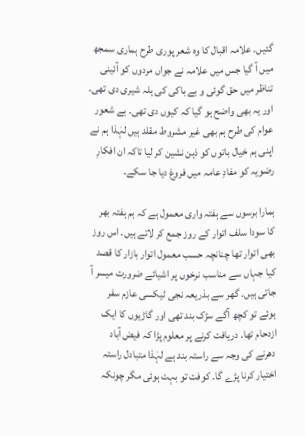گئیں۔ علامہ اقبال کا وہ شعر پوری طرح ہماری سمجھ میں آ گیا جس میں علامہ نے جواں مردوں کو آئینی تناظر میں حق گوئی و بے باکی کی ہلہ شیری دی تھی۔ اور یہ بھی واضح ہو گیا کہ کیوں دی تھی۔ بے شعور عوام کی طرح ہم بھی غیر مشروط مقلد ہیں لہٰذا ہم نے اپنی ہم خیال باتوں کو ذہن نشین کر لیا تاکہ ان افکارِ رضویہ کو مفادِ عامہ میں فروغ دیا جا سکے۔

ہمارا برسوں سے ہفتہ واری معمول ہے کہ ہم ہفتہ بھر کا سودا سلف اتوار کے روز جمع کر لاتے ہیں۔ اس روز بھی اتوار تھا چنانچہ حسب معمول اتوار بازار کا قصد کیا جہاں سے مناسب نرخوں پر اشیائے ضرورت میسر آ جاتی ہیں۔ گھر سے بذریعہ نجی ٹیکسی عازم سفر ہوئے تو کچھ آگے سڑک بند تھی اور گاڑیوں کا ایک ازدحام تھا۔ دریافت کرنے پر معلوم پڑا کہ فیض آباد دھرنے کی وجہ سے راستہ بند ہے لہٰذا متبادل راستہ اختیار کرنا پڑے گا۔ کوفت تو بہت ہوئی مگر چونکہ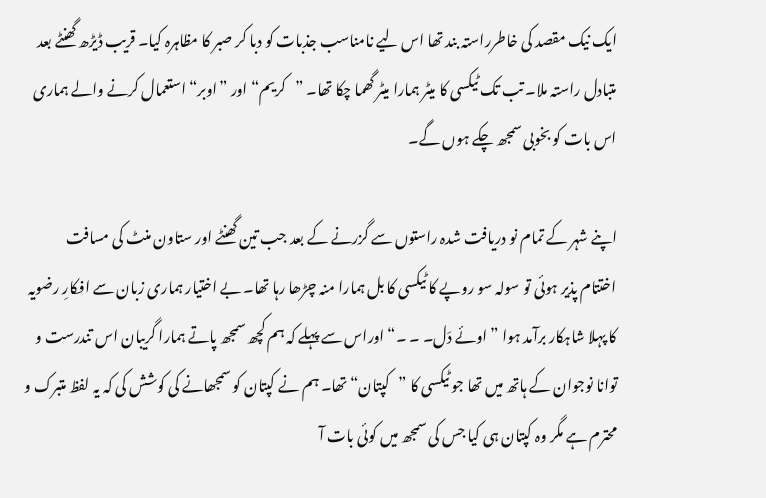ایک نیک مقصد کی خاطرراستہ بند تھا اس لیے نامناسب جذبات کو دبا کر صبر کا مظاہرہ کیا۔ قریب ڈیڑھ گھنٹے بعد متبادل راستہ ملا۔ تب تک ٹیکسی کا میٹر ہمارا میٹر گھما چکا تھا۔ ”کریم“ اور ”اوبر“ استعمال کرنے والے ہماری اس بات کو بخوبی سمجھ چکے ہوں گے۔

اپنے شہر کے تمام نو دریافت شدہ راستوں سے گزرنے کے بعد جب تین گھنٹے اور ستاون منٹ کی مسافت اختتام پذیر ہوئی تو سولہ سو روپے کا ٹیکسی کا بل ہمارا منہ چڑھا رہا تھا۔ بے اختیار ہماری زبان سے افکارِ رضویہ کا پہلا شاہکار برآمد ہوا ”اوئے دَل۔ ۔ ۔“ اوراس سے پہلے کہ ہم کچھ سمجھ پاتے ہمارا گریبان اس تندرست و توانا نوجوان کے ہاتھ میں تھا جو ٹیکسی کا ”کپتان“ تھا۔ ہم نے کپتان کو سمجھانے کی کوشش کی کہ یہ لفظ متبرک و محترم ہے مگر وہ کپتان ہی کیا جس کی سمجھ میں کوئی بات آ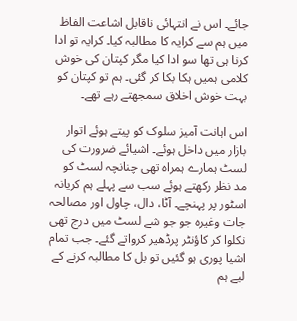جائے۔ اس نے انتہائی ناقابل اشاعت الفاظ میں ہم سے کرایہ کا مطالبہ کیا۔ کرایہ تو ادا کرنا ہی تھا سو ادا کیا مگر کپتان کی خوش کلامی ہمیں ہکا بکا کر گئی۔ ہم تو کپتان کو بہت خوش اخلاق سمجھتے رہے تھے۔

اس اہانت آمیز سلوک کو پیتے ہوئے اتوار بازار میں داخل ہوئے۔ اشیائے ضرورت کی لسٹ ہمارے ہمراہ تھی چنانچہ لسٹ کو مد نظر رکھتے ہوئے سب سے پہلے ہم کریانہ اسٹور پر پہنچے۔ آٹا، دال، چاول اور مصالحہ جات وغیرہ جو جو شے لسٹ میں درج تھی نکلوا کر کاؤنٹر پرڈھیر کرواتے گئے۔ جب تمام اشیا پوری ہو گئیں تو بل کا مطالبہ کرنے کے لیے ہم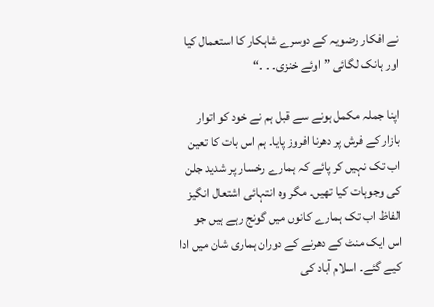نے افکار رضویہ کے دوسرے شاہکار کا استعمال کیا اور ہانک لگائی ”اوئے خنزی۔ ۔ ۔“

اپنا جملہ مکمل ہونے سے قبل ہم نے خود کو اتوار بازار کے فرش پر دھرنا افروز پایا۔ ہم اس بات کا تعین اب تک نہیں کر پائے کہ ہمارے رخسار پر شدید جلن کی وجوہات کیا تھیں۔ مگر وہ انتہائی اشتعال انگیز الفاظ اب تک ہمارے کانوں میں گونج رہے ہیں جو اس ایک منٹ کے دھرنے کے دوران ہماری شان میں ادا کیے گئے۔ اسلام آباد کی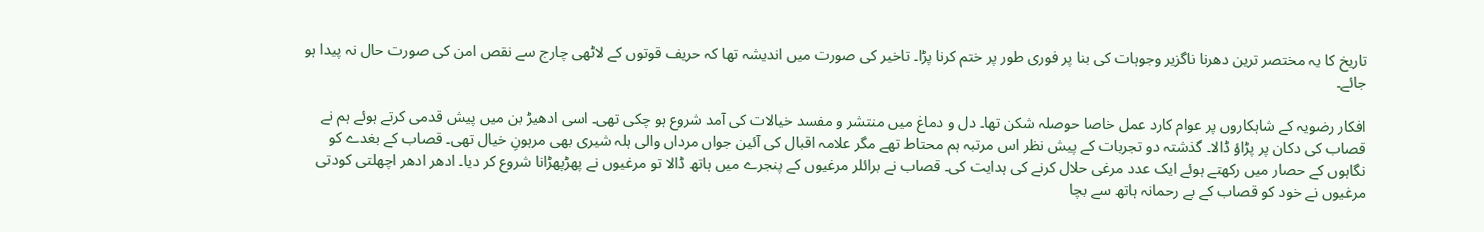تاریخ کا یہ مختصر ترین دھرنا ناگزیر وجوہات کی بنا پر فوری طور پر ختم کرنا پڑا۔ تاخیر کی صورت میں اندیشہ تھا کہ حریف قوتوں کے لاٹھی چارج سے نقص امن کی صورت حال نہ پیدا ہو جائے۔

افکار رضویہ کے شاہکاروں پر عوام کارد عمل خاصا حوصلہ شکن تھا۔ دل و دماغ میں منتشر و مفسد خیالات کی آمد شروع ہو چکی تھی۔ اسی ادھیڑ بن میں پیش قدمی کرتے ہوئے ہم نے قصاب کی دکان پر پڑاؤ ڈالا۔ گذشتہ دو تجربات کے پیش نظر اس مرتبہ ہم محتاط تھے مگر علامہ اقبال کی آئین جواں مرداں والی ہلہ شیری بھی مرہونِ خیال تھی۔ قصاب کے بغدے کو نگاہوں کے حصار میں رکھتے ہوئے ایک عدد مرغی حلال کرنے کی ہدایت کی۔ قصاب نے برائلر مرغیوں کے پنجرے میں ہاتھ ڈالا تو مرغیوں نے پھڑپھڑانا شروع کر دیا۔ ادھر ادھر اچھلتی کودتی مرغیوں نے خود کو قصاب کے بے رحمانہ ہاتھ سے بچا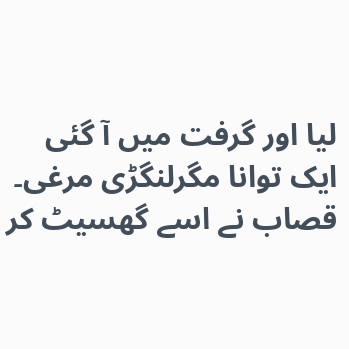لیا اور گرفت میں آ گئی ایک توانا مگرلنگڑی مرغی۔ قصاب نے اسے گھسیٹ کر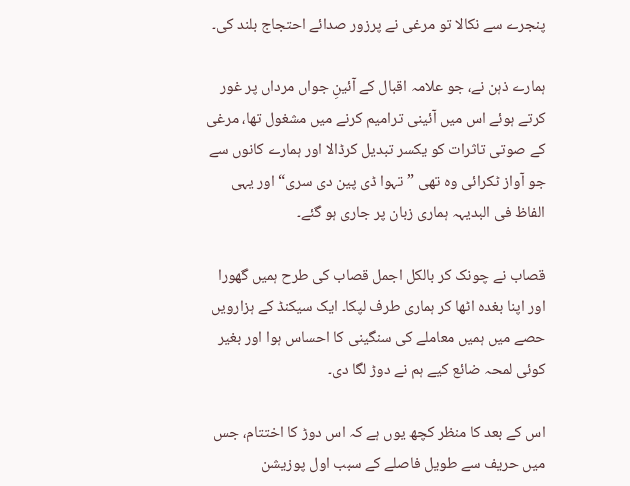پنجرے سے نکالا تو مرغی نے پرزور صدائے احتجاج بلند کی۔

ہمارے ذہن نے، جو علامہ اقبال کے آئینِ جواں مرداں پر غور کرتے ہوئے اس میں آئینی ترامیم کرنے میں مشغول تھا، مرغی کے صوتی تاثرات کو یکسر تبدیل کرڈالا اور ہمارے کانوں سے جو آواز ٹکرائی وہ تھی ”تہوا ڈی پین دی سری“ اور یہی الفاظ فی البدیہہ ہماری زبان پر جاری ہو گئے۔

قصاب نے چونک کر بالکل اجمل قصاب کی طرح ہمیں گھورا اور اپنا بغدہ اٹھا کر ہماری طرف لپکا۔ ایک سیکنڈ کے ہزارویں حصے میں ہمیں معاملے کی سنگینی کا احساس ہوا اور بغیر کوئی لمحہ ضائع کیے ہم نے دوڑ لگا دی۔

اس کے بعد کا منظر کچھ یوں ہے کہ اس دوڑ کا اختتام، جس میں حریف سے طویل فاصلے کے سبب اول پوزیشن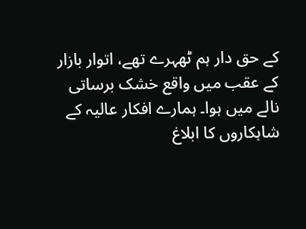کے حق دار ہم ٹھہرے تھے، اتوار بازار کے عقب میں واقع خشک برساتی نالے میں ہوا۔ ہمارے افکار عالیہ کے شاہکاروں کا ابلاغ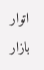اتوار بازار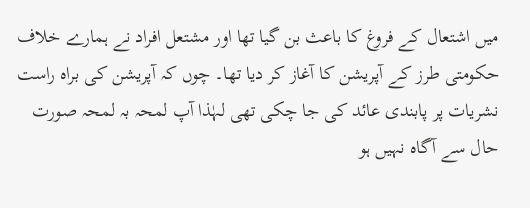میں اشتعال کے فروغ کا باعث بن گیا تھا اور مشتعل افراد نے ہمارے خلاف حکومتی طرز کے آپریشن کا آغاز کر دیا تھا۔ چوں کہ آپریشن کی براہ راست نشریات پر پابندی عائد کی جا چکی تھی لہٰذا آپ لمحہ بہ لمحہ صورت حال سے آگاہ نہیں ہو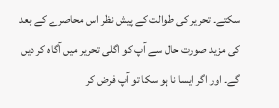سکتے۔ تحریر کی طوالت کے پیش نظر اس محاصرے کے بعد کی مزید صورت حال سے آپ کو اگلی تحریر میں آگاہ کر دیں گے۔ اور اگر ایسا نا ہو سکا تو آپ فرض کر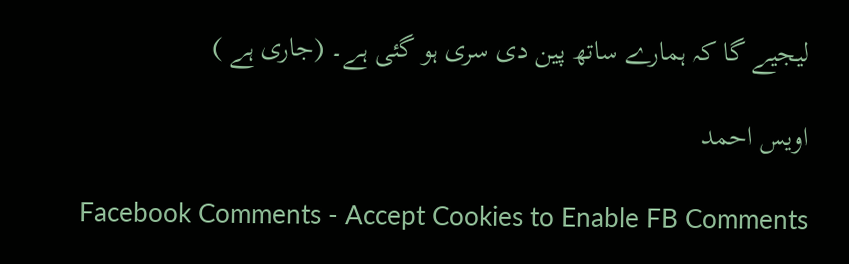لیجیے گا کہ ہمارے ساتھ پین دی سری ہو گئی ہے۔ (جاری ہے )

اویس احمد

Facebook Comments - Accept Cookies to Enable FB Comments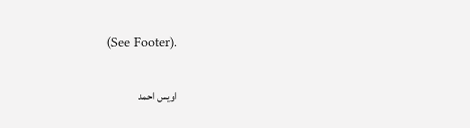(See Footer).

اویس احمد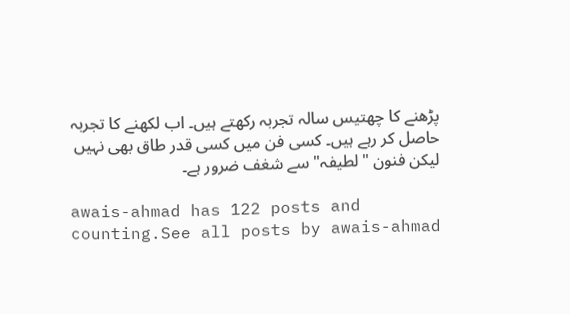پڑھنے کا چھتیس سالہ تجربہ رکھتے ہیں۔ اب لکھنے کا تجربہ حاصل کر رہے ہیں۔ کسی فن میں کسی قدر طاق بھی نہیں لیکن فنون "لطیفہ" سے شغف ضرور ہے۔

awais-ahmad has 122 posts and counting.See all posts by awais-ahmad